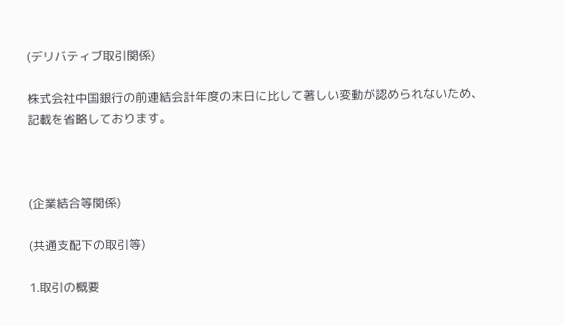(デリバティブ取引関係)

株式会社中国銀行の前連結会計年度の末日に比して著しい変動が認められないため、記載を省略しております。



(企業結合等関係)

(共通支配下の取引等)

1.取引の概要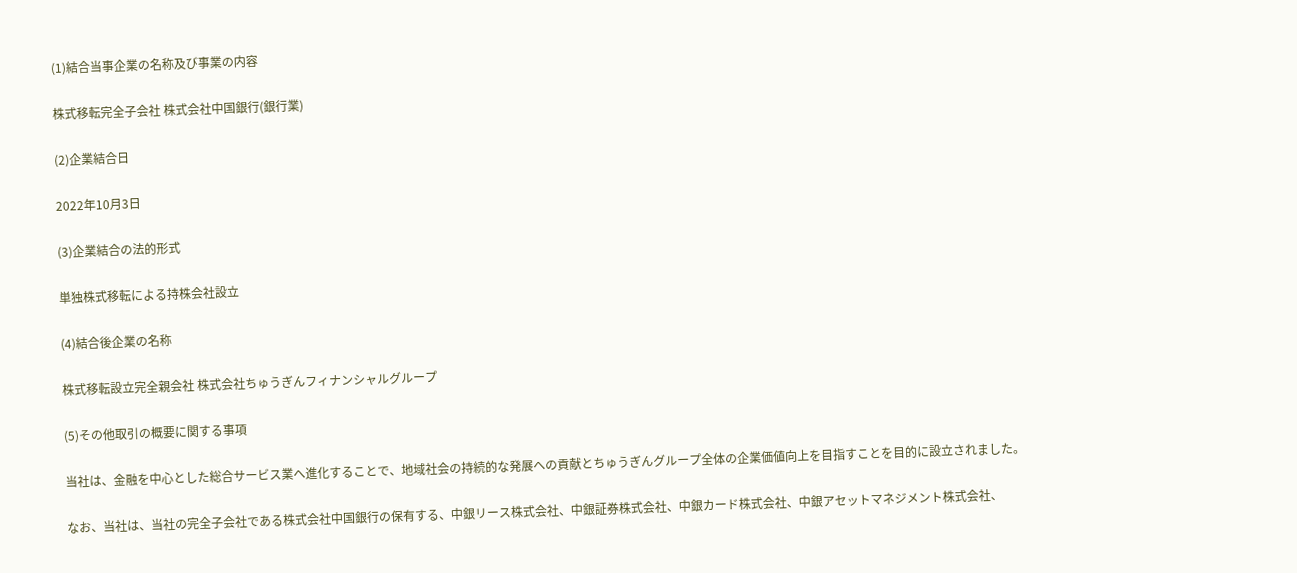(1)結合当事企業の名称及び事業の内容

株式移転完全子会社 株式会社中国銀行(銀行業)

(2)企業結合日

2022年10月3日

(3)企業結合の法的形式

単独株式移転による持株会社設立

(4)結合後企業の名称

株式移転設立完全親会社 株式会社ちゅうぎんフィナンシャルグループ

(5)その他取引の概要に関する事項

当社は、金融を中心とした総合サービス業へ進化することで、地域社会の持続的な発展への貢献とちゅうぎんグループ全体の企業価値向上を目指すことを目的に設立されました。

なお、当社は、当社の完全子会社である株式会社中国銀行の保有する、中銀リース株式会社、中銀証券株式会社、中銀カード株式会社、中銀アセットマネジメント株式会社、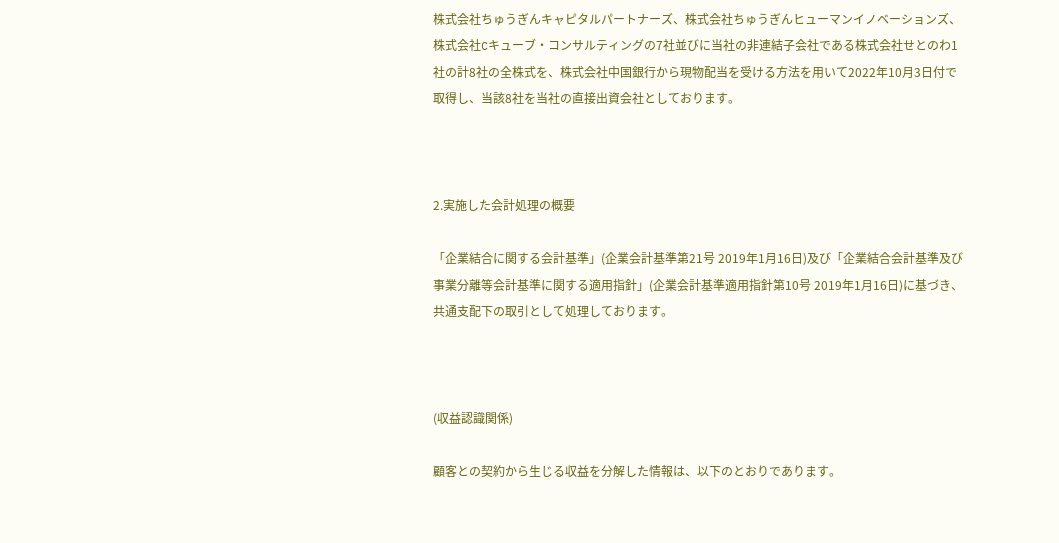株式会社ちゅうぎんキャピタルパートナーズ、株式会社ちゅうぎんヒューマンイノベーションズ、株式会社Cキューブ・コンサルティングの7社並びに当社の非連結子会社である株式会社せとのわ1社の計8社の全株式を、株式会社中国銀行から現物配当を受ける方法を用いて2022年10月3日付で取得し、当該8社を当社の直接出資会社としております。



2.実施した会計処理の概要

「企業結合に関する会計基準」(企業会計基準第21号 2019年1月16日)及び「企業結合会計基準及び事業分離等会計基準に関する適用指針」(企業会計基準適用指針第10号 2019年1月16日)に基づき、共通支配下の取引として処理しております。



(収益認識関係)

顧客との契約から生じる収益を分解した情報は、以下のとおりであります。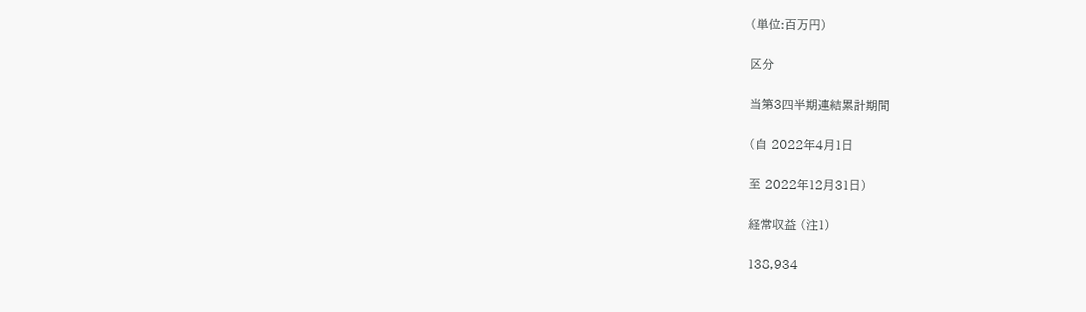(単位:百万円)

区分

当第3四半期連結累計期間

(自 2022年4月1日

至 2022年12月31日)

経常収益 (注1)

138,934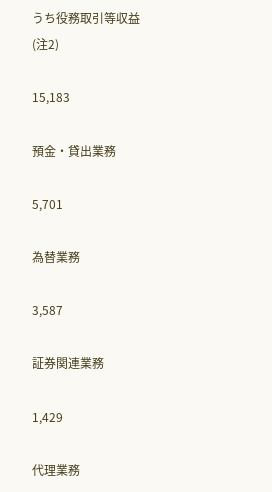うち役務取引等収益 (注2)

15,183

預金・貸出業務

5,701

為替業務

3,587

証券関連業務

1,429

代理業務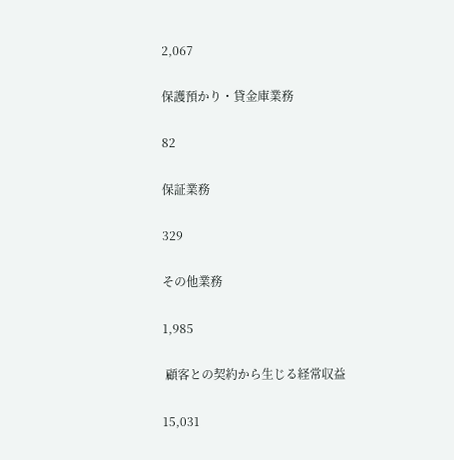2,067

保護預かり・貸金庫業務

82

保証業務

329

その他業務

1,985

 顧客との契約から生じる経常収益

15,031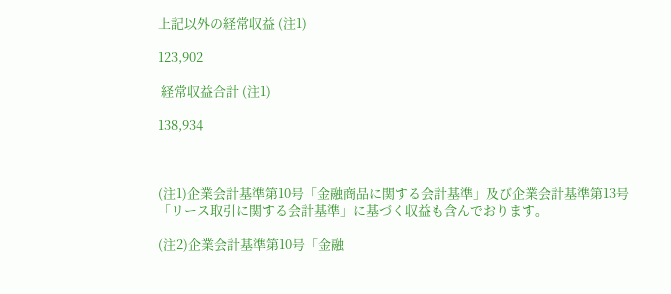上記以外の経常収益 (注1)

123,902

 経常収益合計 (注1)

138,934



(注1)企業会計基準第10号「金融商品に関する会計基準」及び企業会計基準第13号「リース取引に関する会計基準」に基づく収益も含んでおります。

(注2)企業会計基準第10号「金融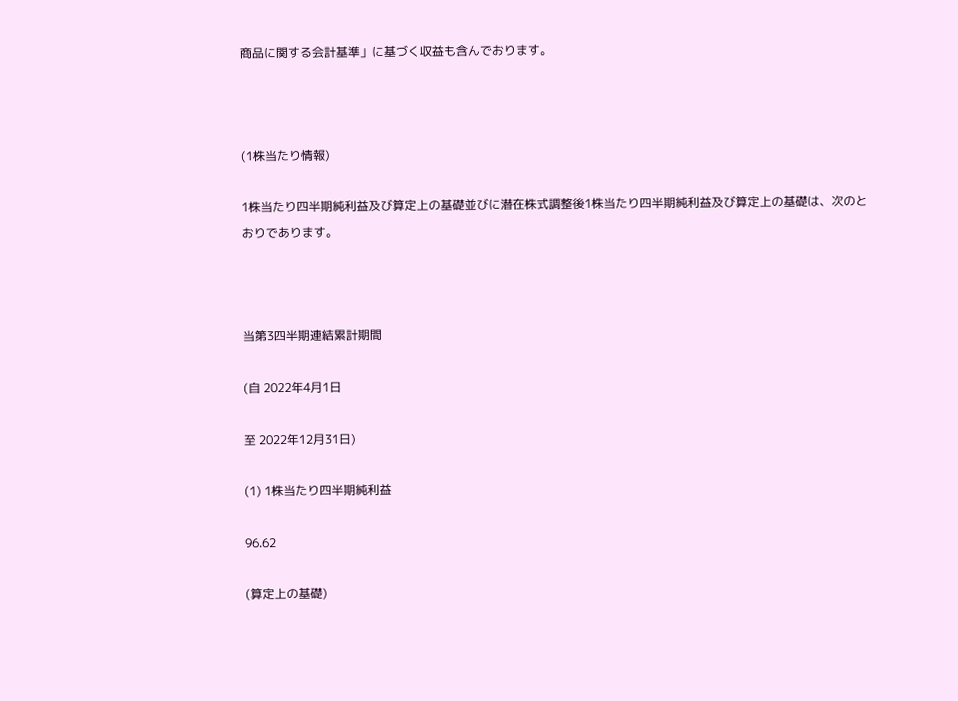商品に関する会計基準」に基づく収益も含んでおります。



(1株当たり情報)

1株当たり四半期純利益及び算定上の基礎並びに潜在株式調整後1株当たり四半期純利益及び算定上の基礎は、次のとおりであります。



当第3四半期連結累計期間

(自 2022年4月1日

至 2022年12月31日)

(1) 1株当たり四半期純利益

96.62

(算定上の基礎)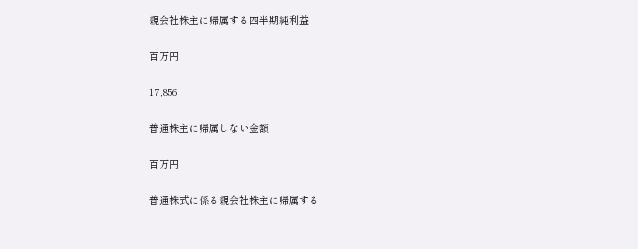親会社株主に帰属する四半期純利益

百万円

17,856

普通株主に帰属しない金額

百万円

普通株式に係る親会社株主に帰属する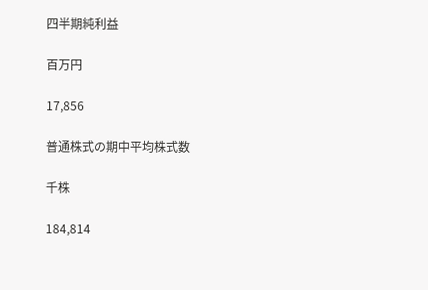四半期純利益

百万円

17,856

普通株式の期中平均株式数

千株

184,814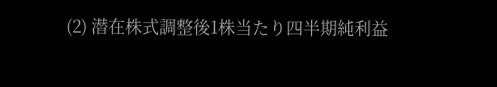(2) 潜在株式調整後1株当たり四半期純利益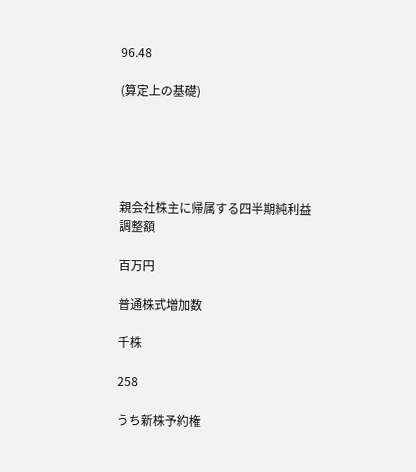96.48

(算定上の基礎)





親会社株主に帰属する四半期純利益
調整額

百万円

普通株式増加数

千株

258

うち新株予約権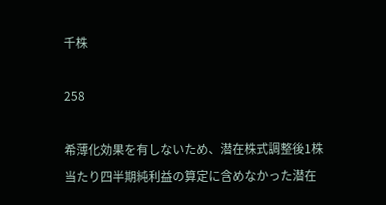千株

258

希薄化効果を有しないため、潜在株式調整後1株当たり四半期純利益の算定に含めなかった潜在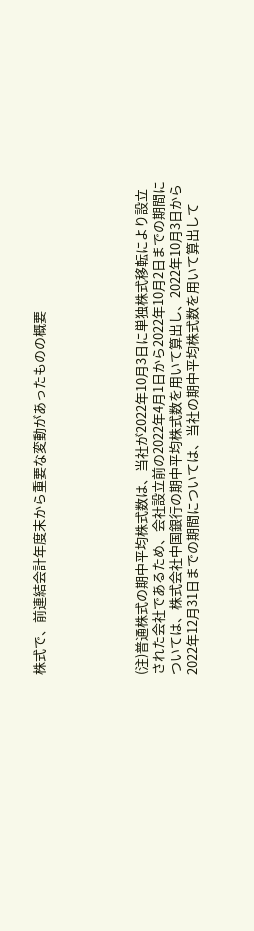株式で、前連結会計年度末から重要な変動があったものの概要





(注)普通株式の期中平均株式数は、当社が2022年10月3日に単独株式移転により設立された会社であるため、会社設立前の2022年4月1日から2022年10月2日までの期間については、株式会社中国銀行の期中平均株式数を用いて算出し、2022年10月3日から2022年12月31日までの期間については、当社の期中平均株式数を用いて算出して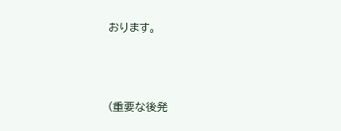おります。



(重要な後発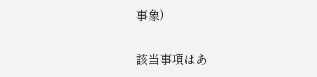事象)

該当事項はあ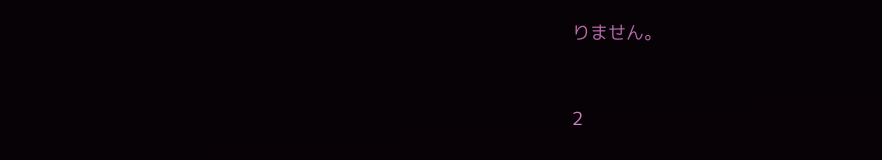りません。



2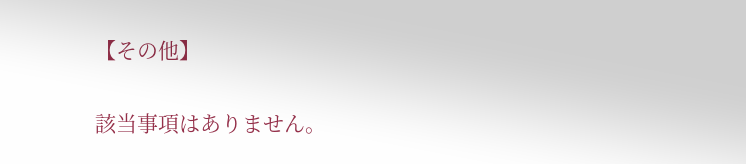【その他】

該当事項はありません。